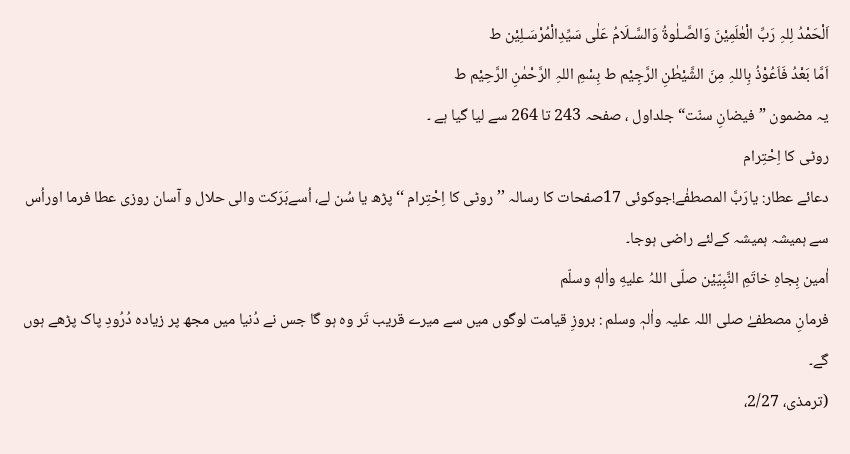اَلْحَمْدُ لِلہِ رَبِّ الْعٰلَمِیْنَ وَالصَّـلٰوةُ وَالسَّـلَامُ عَلٰی سَیِّدِالْمُرْسَـلِیْن ط
اَمَّا بَعْدُ فَاَعُوْذُ بِاللہِ مِنَ الشَّیْطٰنِ الرَّجِیْم ط بِسْمِ اللہِ الرَّحْمٰنِ الرَّحِیْم ط
یہ مضمون ”فیضانِ سنّت“جلداول ، صفحہ 243 تا 264 سے لیا گیا ہے ۔
روٹی کا اِحْتِرام
دعائے عطار: یارَبَّ المصطفٰے!جوکوئی 17صفحات کا رسالہ ’’ روٹی کا اِحْتِرام ‘‘پڑھ یا سُن لے، اُسےبَرَکت والی حلال و آسان روزی عطا فرما اوراُس سے ہمیشہ ہمیشہ کےلئے راضی ہوجا۔
اٰمین بِجاہِ خاتَمِ النَّبِیّیْن صلّی اللہُ علیهِ واٰلهٖ وسلّم
فرمانِ مصطفےٰ صلی اللہ علیہ واٰلہٖ وسلم : بروزِ قیامت لوگوں میں سے میرے قریب تَر وہ ہو گا جس نے دُنیا میں مجھ پر زیادہ دُرُودِ پاک پڑھے ہوں گے۔
(ترمذی، 2/27،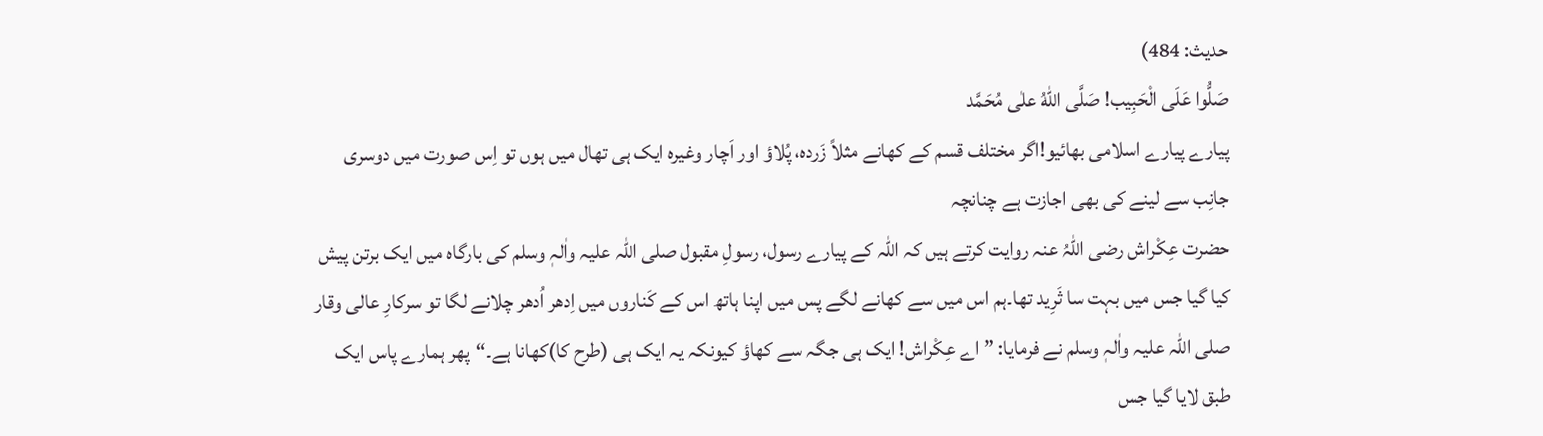حدیث: 484)
صَلُّوا عَلَی الْحَبِیب! صَلَّی اللهُ علٰی مُحَمَّد
پیارے پیارے اسلامی بھائیو!اگر مختلف قسم کے کھانے مثلاً زَردہ، پُلاؤ اور اَچار وغيرہ ایک ہی تھال میں ہوں تو اِس صورت میں دوسری جانِب سے لینے کی بھی اجازت ہے چنانچہ
حضرت عِکْراش رضی اللہُ عنہ روایت کرتے ہیں کہ اللہ کے پیارے رسول، رسولِ مقبول صلی اللہ علیہ واٰلہٖ وسلم کی بارگاہ میں ایک برتن پیش کیا گیا جس میں بہت سا ثَرِید تھا۔ہم اس میں سے کھانے لگے پس میں اپنا ہاتھ اس کے کَناروں میں اِدھر اُدھر چلانے لگا تو سرکارِ عالی وقار صلی اللہ علیہ واٰلہٖ وسلم نے فرمایا: ” اے عِکْراش! ایک ہی جگہ سے کھاؤ کیونکہ یہ ایک ہی (طرح کا)کھانا ہے۔“پھر ہمارے پاس ایک طبق لایا گیا جس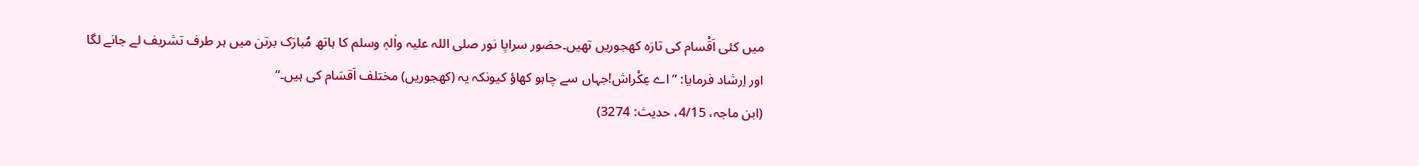میں کئی اَقْسام کی تازہ کھجوریں تھیں۔حضور سراپا نور صلی اللہ علیہ واٰلہٖ وسلم کا ہاتھ مُبارَک برتن میں ہر طرف تشریف لے جانے لگا اور اِرشاد فرمایا: ”اے عِکْراش!جہاں سے چاہو کھاؤ کیونکہ یہ (کھجوریں) مختلف اَقسَام کی ہیں۔“
(ابن ماجہ، 4/15، حدیث: 3274)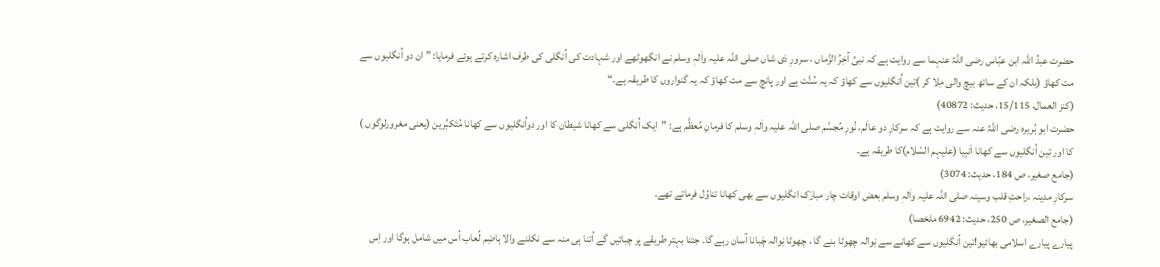حضرت عبدُ اللہ ابن عبّاس رضی اللہُ عنہما سے روایت ہے کہ نبیِّ آخِرُ الزَّماں ، سرورِ ذی شاں صلی اللہ علیہ واٰلہٖ وسلم نے انگھوٹھے اور شہادت کی اُنگلی کی طرف اشارہ کرتے ہوئے فرمایا: ” ان دو اُنگلیوں سے مت کھاؤ (بلکہ ان کے ساتھ بیچ والی مِلا کر )تین اُنگلیوں سے کھاؤ کہ یہ سُنَّت ہے اور پانچ سے مت کھاؤ کہ یہ گنواروں کا طریقہ ہے۔“
(کنز العمال، 15/115، حدیث: 40872)
حضرت ابو ہُریرہ رضی اللہُ عنہ سے روایت ہے کہ سرکارِ دو عالَم، نُورِ مُجسَّم صلی اللہ علیہ واٰلہٖ وسلم کا فرمانِ مُعظَّم ہے: ”ایک اُنگلی سے کھانا شیطان کا اور دواُنگلیوں سے کھانا مُتَکبِّرین (یعنی مغرورلوگوں ) کا اور تین اُنگلیوں سے کھانا اَنبِیا (علیہم السّلام)کا طریقہ ہے۔
(جامع صغیر، ص 184، حدیث: 3074)
سرکارِ مدینہ ،راحتِ قلب وسینہ صلی اللہ علیہ واٰلہٖ وسلم بعض اوقات چار مبارَک انگلیوں سے بھی کھانا تناوُل فرماتے تھے۔
(جامع الصغیر، ص 250، حدیث: 6942 ملخصا)
پیارے پیارے اسلامی بھائیو!تین اُنگلیوں سے کھانے سے نِوالہ چھوٹا بنے گا ، چھوٹا نِوالہ چَبانا آسان رہے گا۔ جتنا بہتر طریقے پر چبائیں گے اُتنا ہی منہ سے نکلنے والا ہاضِم لُعاب اُس میں شامل ہوگا اور اِس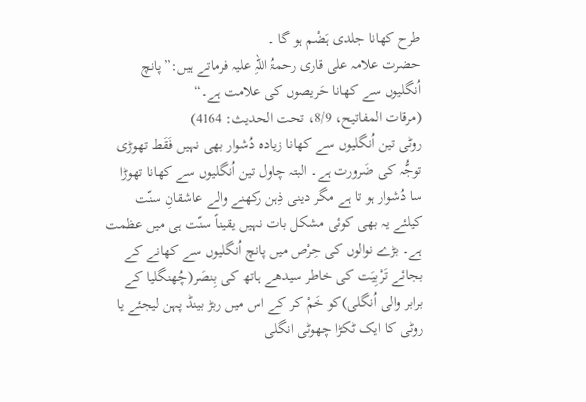طرح کھانا جلدی ہَضْم ہو گا ۔
حضرت علامہ علی قاری رحمۃُ اللہِ علیہ فرماتے ہیں:”پانچ اُنگلیوں سے کھانا حَریصوں کی علامت ہے۔“
(مرقات المفاتیح، 8/9، تحت الحدیث: 4164)
روٹی تین اُنگلیوں سے کھانا زیادہ دُشوار بھی نہیں فَقَط تھوڑی توجُّہ کی ضَرورت ہے۔ البتہ چاول تین اُنگلیوں سے کھانا تھوڑا سا دُشوار ہو تا ہے مگر دینی ذِہن رکھنے والے عاشقانِ سنّت کیلئے یہ بھی کوئی مشکل بات نہیں یقیناً سنّت ہی میں عظمت ہے۔ بڑے نوالوں کی حِرْص میں پانچ اُنگلیوں سے کھانے کے بجائے تَرْبِیَت کی خاطر سیدھے ہاتھ کی بِنصَر(چُھنگلیا کے برابر والی اُنگلی)کو خَمْ کر کے اس میں ربڑ بینڈ پہن لیجئے یا روٹی کا ایک ٹکڑا چھوٹی انگلی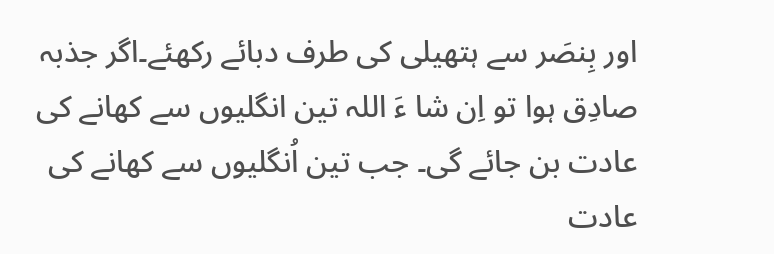اور بِنصَر سے ہتھیلی کی طرف دبائے رکھئے۔اگر جذبہ صادِق ہوا تو اِن شا ءَ اللہ تین انگلیوں سے کھانے کی عادت بن جائے گی۔ جب تین اُنگلیوں سے کھانے کی عادت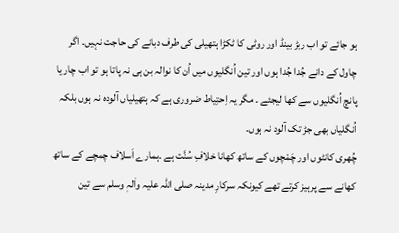ہو جائے تو اب ربڑ بینڈ اور روٹی کا ٹکڑا ہتھیلی کی طرف دبانے کی حاجت نہیں۔ اگر چاول کے دانے جُدا جُدا ہوں اور تین اُنگلیوں میں اُن کا نوالہ بن ہی نہ پاتا ہو تو اب چار یا پانچ اُنگلیوں سے کھا لیجئے ۔ مگر یہ اِحتِیاط ضروری ہے کہ ہتھیلیاں آلودہ نہ ہوں بلکہ اُنگلیاں بھی جڑ تک آلود نہ ہوں۔
چُھری کانٹوں اور چَمْچوں کے ساتھ کھانا خلافِ سُنَّت ہے ۔ہمارے اَسلاف چمچے کے ساتھ کھانے سے پرہیز کرتے تھے کیونکہ سرکارِ مدینہ صلی اللہ علیہ واٰلہٖ وسلم سے تین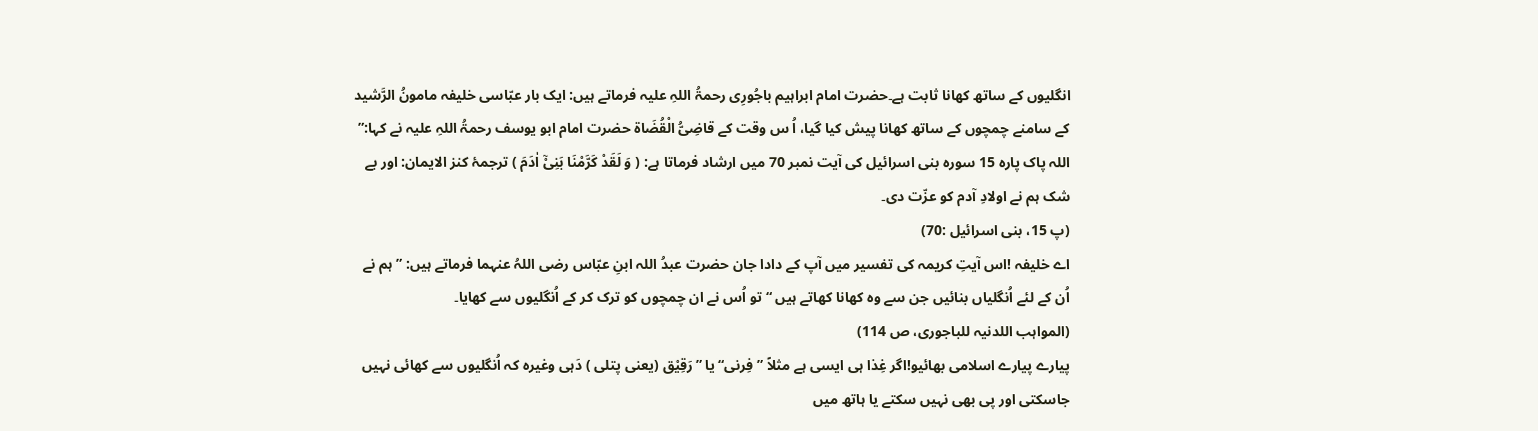انگلیوں کے ساتھ کھانا ثابت ہے۔حضرت امام ابراہیم باجُورِی رحمۃُ اللہِ علیہ فرماتے ہیں: ایک بار عبّاسی خلیفہ مامونُ الرَّشيد کے سامنے چمچوں کے ساتھ کھانا پیش کیا گیا، اُ س وقت کے قاضِیُّ الْقُضَاۃ حضرت امام ابو یوسف رحمۃُ اللہِ علیہ نے کہا:” اللہ پاک پارہ 15 سورہ بنی اسرائیل کی آیت نمبر 70 میں ارشاد فرماتا ہے: ( وَ لَقَدْ كَرَّمْنَا بَنِیْۤ اٰدَمَ ) ترجمۂ کنز الایمان: اور بے شک ہم نے اولادِ آدم کو عزّت دی۔
(پ 15، بنی اسرائیل :70)
اے خلیفہ !اس آیتِ کریمہ کی تفسیر میں آپ کے دادا جان حضرت عبدُ اللہ ابنِ عبّاس رضی اللہُ عنہما فرماتے ہیں: ” ہم نے اُن کے لئے اُنگلیاں بنائیں جن سے وہ کھانا کھاتے ہیں “ تو اُس نے ان چمچوں کو ترک کر کے اُنگلیوں سے کھایا۔
(المواہب اللدنیہ للباجوری، ص 114)
پیارے پیارے اسلامی بھائیو!اگر غِذا ہی ایسی ہے مثلاً ”فِرنی“ یا ”رَقِیْق (یعنی پتلی ) دَہی وغیرہ کہ اُنگلیوں سے کھائی نہیں جاسکتی اور پی بھی نہیں سکتے یا ہاتھ میں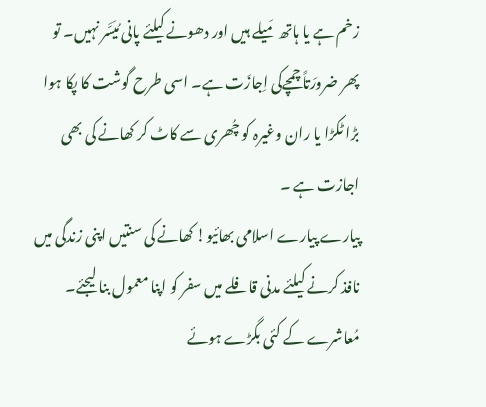زخم ہے یا ہاتھ مَیلے ہیں اور دھونے کیلئے پانی مُیَسَّر نہیں۔ تو پھر ضرورَتاً چمچےکی اِجازَت ہے۔ اسی طرح گوشت کا پکا ہوا بڑا ٹکڑا یا ران وغیرہ کو چُھری سے کاٹ کر کھانے کی بھی اجازت ہے ۔
پیارے پیارے اسلامی بھائیو! کھانے کی سنتیں اپنی زندگی میں نافذ کرنے کیلئے مدنی قافلے میں سفر کو اپنا معمول بنا لیجئے۔ مُعاشرے کے کئی بگڑے ہوئے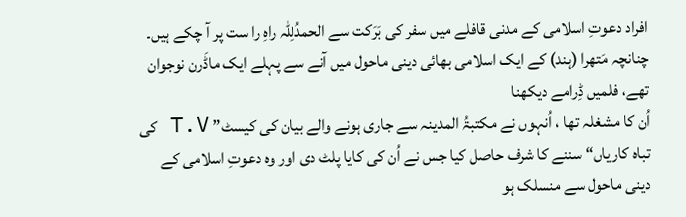افراد دعوتِ اسلامی کے مدنی قافلے میں سفر کی بَرَکت سے الحمدُلِلّٰہ راہِ را ست پر آ چکے ہیں۔ چنانچہ مَتھرا (ہند) کے ایک اسلامی بھائی دینی ماحول میں آنے سے پہلے ایک ماڈَرن نوجوان تھے، فلمیں ڈِرامے دیکھنا
اُن کا مشغلہ تھا ، اُنہوں نے مکتبۃُ المدینہ سے جاری ہونے والے بیان کی کیسٹ” T.V کی تباہ کاریاں“ سننے کا شرف حاصل کیا جس نے اُن کی کایا پلٹ دی اور وہ دعوتِ اسلامی کے دینی ماحول سے منسلک ہو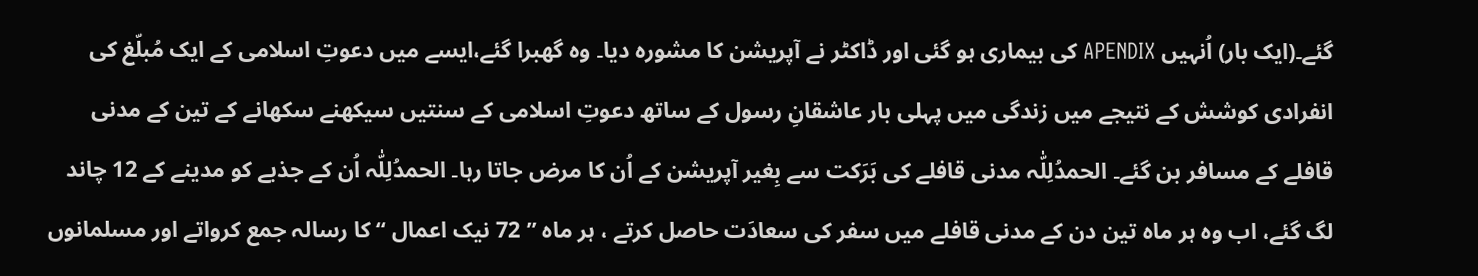گئے۔(ایک بار) اُنہیں APENDIX کی بیماری ہو گئی اور ڈاکٹر نے آپریشن کا مشورہ دیا۔ وہ گھبرا گئے،ایسے میں دعوتِ اسلامی کے ایک مُبلّغ کی انفرادی کوشش کے نتیجے میں زندگی میں پہلی بار عاشقانِ رسول کے ساتھ دعوتِ اسلامی کے سنتیں سیکھنے سکھانے کے تین کے مدنی قافلے کے مسافر بن گئے۔ الحمدُلِلّٰہ مدنی قافلے کی بَرَکت سے بِغیر آپریشن کے اُن کا مرض جاتا رہا۔ الحمدُلِلّٰہ اُن کے جذبے کو مدینے کے 12 چاند لگ گئے، اب وہ ہر ماہ تین دن کے مدنی قافلے میں سفر کی سعادَت حاصل کرتے ، ہر ماہ ” 72 نیک اعمال “ کا رسالہ جمع کرواتے اور مسلمانوں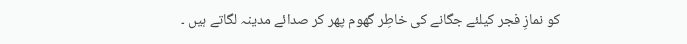کو نمازِ فجر کیلئے جگانے کی خاطِر گھوم پھر کر صدائے مدینہ لگاتے ہیں ۔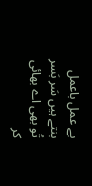بے عمل باعمل بنتے ہیں سَر بَسر تُو بھی اے بھائی کر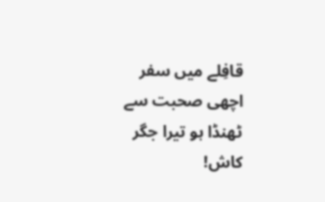قافِلے میں سفر
اچھی صحبت سے ٹھنڈا ہو تیرا جگر کاش!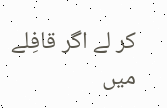کر لے اگر قافِلے میں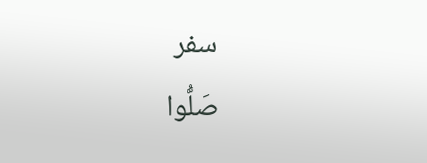سفر
صَلُّوا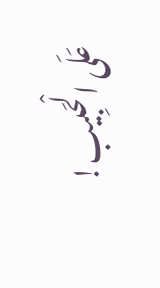عَلَی الْحَبِیب!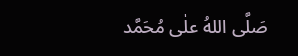صَلَّی اللهُ علٰی مُحَمَّد